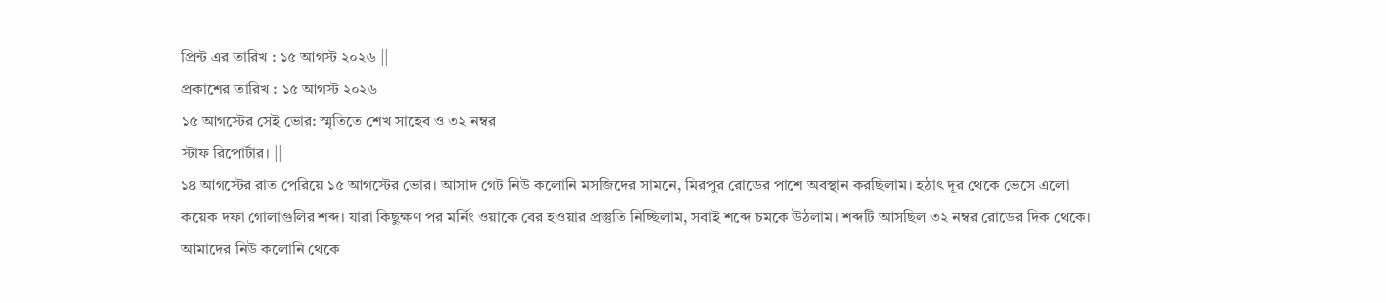প্রিন্ট এর তারিখ : ১৫ আগস্ট ২০২৬ ||
প্রকাশের তারিখ : ১৫ আগস্ট ২০২৬
১৫ আগস্টের সেই ভোর: স্মৃতিতে শেখ সাহেব ও ৩২ নম্বর
স্টাফ রিপোর্টার। ||
১৪ আগস্টের রাত পেরিয়ে ১৫ আগস্টের ভোর। আসাদ গেট নিউ কলোনি মসজিদের সামনে, মিরপুর রোডের পাশে অবস্থান করছিলাম। হঠাৎ দূর থেকে ভেসে এলো কয়েক দফা গোলাগুলির শব্দ। যারা কিছুক্ষণ পর মর্নিং ওয়াকে বের হওয়ার প্রস্তুতি নিচ্ছিলাম, সবাই শব্দে চমকে উঠলাম। শব্দটি আসছিল ৩২ নম্বর রোডের দিক থেকে। আমাদের নিউ কলোনি থেকে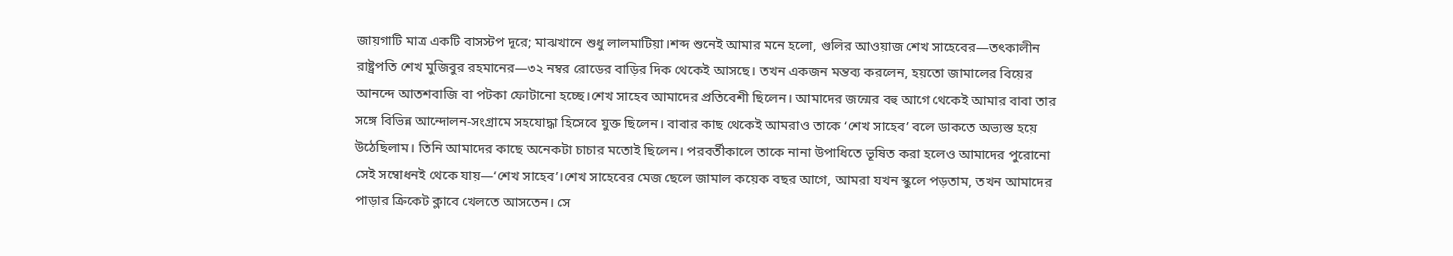জায়গাটি মাত্র একটি বাসস্টপ দূরে; মাঝখানে শুধু লালমাটিয়া।শব্দ শুনেই আমার মনে হলো, গুলির আওয়াজ শেখ সাহেবের—তৎকালীন রাষ্ট্রপতি শেখ মুজিবুর রহমানের—৩২ নম্বর রোডের বাড়ির দিক থেকেই আসছে। তখন একজন মন্তব্য করলেন, হয়তো জামালের বিয়ের আনন্দে আতশবাজি বা পটকা ফোটানো হচ্ছে।শেখ সাহেব আমাদের প্রতিবেশী ছিলেন। আমাদের জন্মের বহু আগে থেকেই আমার বাবা তার সঙ্গে বিভিন্ন আন্দোলন-সংগ্রামে সহযোদ্ধা হিসেবে যুক্ত ছিলেন। বাবার কাছ থেকেই আমরাও তাকে ‘শেখ সাহেব’ বলে ডাকতে অভ্যস্ত হয়ে উঠেছিলাম। তিনি আমাদের কাছে অনেকটা চাচার মতোই ছিলেন। পরবর্তীকালে তাকে নানা উপাধিতে ভূষিত করা হলেও আমাদের পুরোনো সেই সম্বোধনই থেকে যায়—‘শেখ সাহেব’।শেখ সাহেবের মেজ ছেলে জামাল কয়েক বছর আগে, আমরা যখন স্কুলে পড়তাম, তখন আমাদের পাড়ার ক্রিকেট ক্লাবে খেলতে আসতেন। সে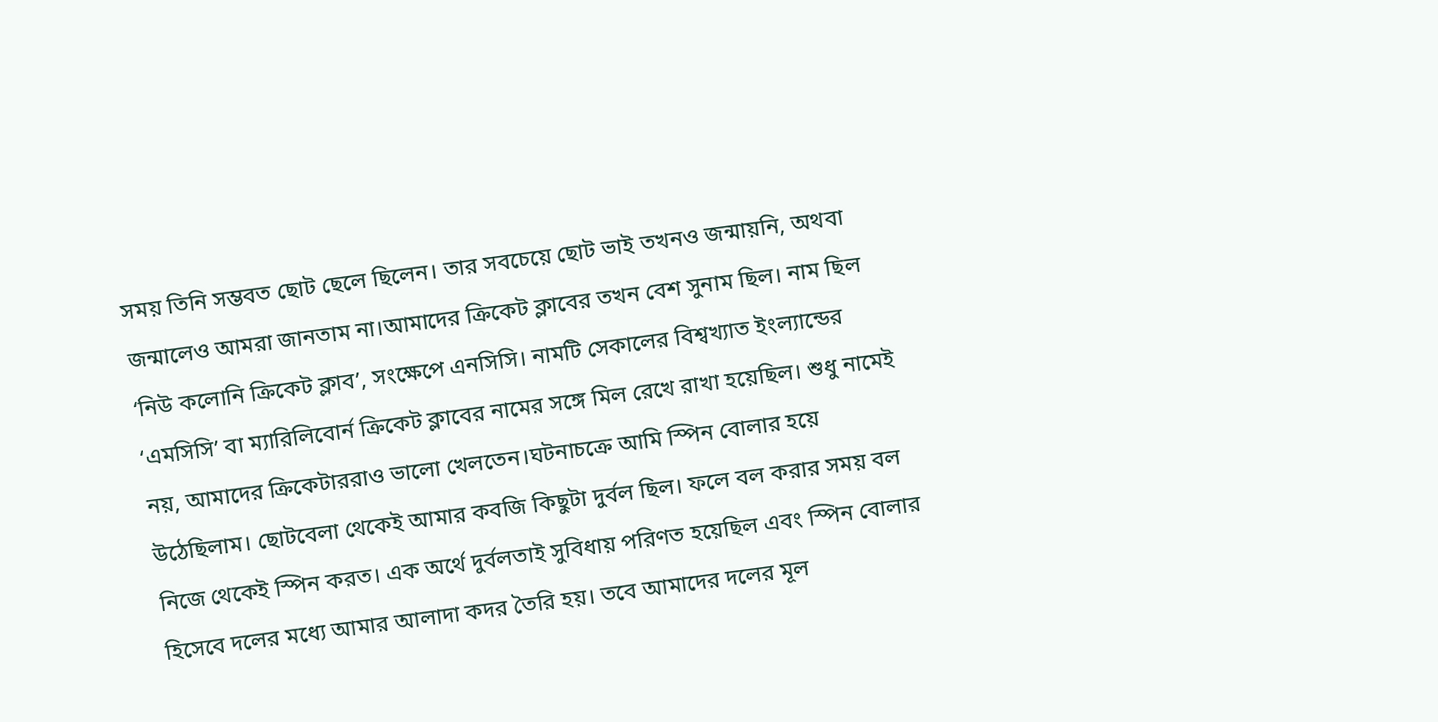সময় তিনি সম্ভবত ছোট ছেলে ছিলেন। তার সবচেয়ে ছোট ভাই তখনও জন্মায়নি, অথবা জন্মালেও আমরা জানতাম না।আমাদের ক্রিকেট ক্লাবের তখন বেশ সুনাম ছিল। নাম ছিল ‘নিউ কলোনি ক্রিকেট ক্লাব’, সংক্ষেপে এনসিসি। নামটি সেকালের বিশ্বখ্যাত ইংল্যান্ডের ‘এমসিসি’ বা ম্যারিলিবোর্ন ক্রিকেট ক্লাবের নামের সঙ্গে মিল রেখে রাখা হয়েছিল। শুধু নামেই নয়, আমাদের ক্রিকেটাররাও ভালো খেলতেন।ঘটনাচক্রে আমি স্পিন বোলার হয়ে উঠেছিলাম। ছোটবেলা থেকেই আমার কবজি কিছুটা দুর্বল ছিল। ফলে বল করার সময় বল নিজে থেকেই স্পিন করত। এক অর্থে দুর্বলতাই সুবিধায় পরিণত হয়েছিল এবং স্পিন বোলার হিসেবে দলের মধ্যে আমার আলাদা কদর তৈরি হয়। তবে আমাদের দলের মূল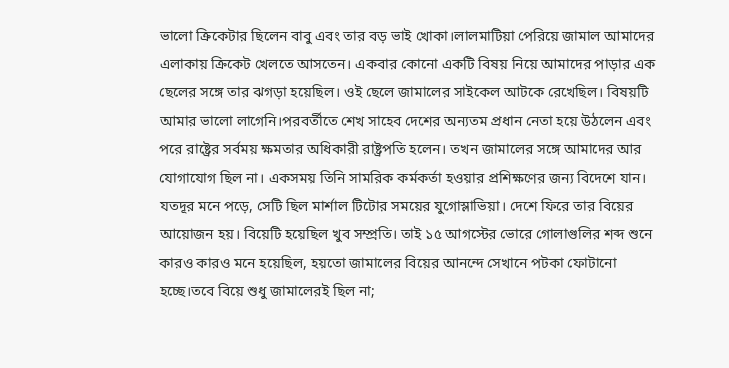ভালো ক্রিকেটার ছিলেন বাবু এবং তার বড় ভাই খোকা।লালমাটিয়া পেরিয়ে জামাল আমাদের এলাকায় ক্রিকেট খেলতে আসতেন। একবার কোনো একটি বিষয় নিয়ে আমাদের পাড়ার এক ছেলের সঙ্গে তার ঝগড়া হয়েছিল। ওই ছেলে জামালের সাইকেল আটকে রেখেছিল। বিষয়টি আমার ভালো লাগেনি।পরবর্তীতে শেখ সাহেব দেশের অন্যতম প্রধান নেতা হয়ে উঠলেন এবং পরে রাষ্ট্রের সর্বময় ক্ষমতার অধিকারী রাষ্ট্রপতি হলেন। তখন জামালের সঙ্গে আমাদের আর যোগাযোগ ছিল না। একসময় তিনি সামরিক কর্মকর্তা হওয়ার প্রশিক্ষণের জন্য বিদেশে যান। যতদূর মনে পড়ে, সেটি ছিল মার্শাল টিটোর সময়ের যুগোস্লাভিয়া। দেশে ফিরে তার বিয়ের আয়োজন হয়। বিয়েটি হয়েছিল খুব সম্প্রতি। তাই ১৫ আগস্টের ভোরে গোলাগুলির শব্দ শুনে কারও কারও মনে হয়েছিল, হয়তো জামালের বিয়ের আনন্দে সেখানে পটকা ফোটানো হচ্ছে।তবে বিয়ে শুধু জামালেরই ছিল না;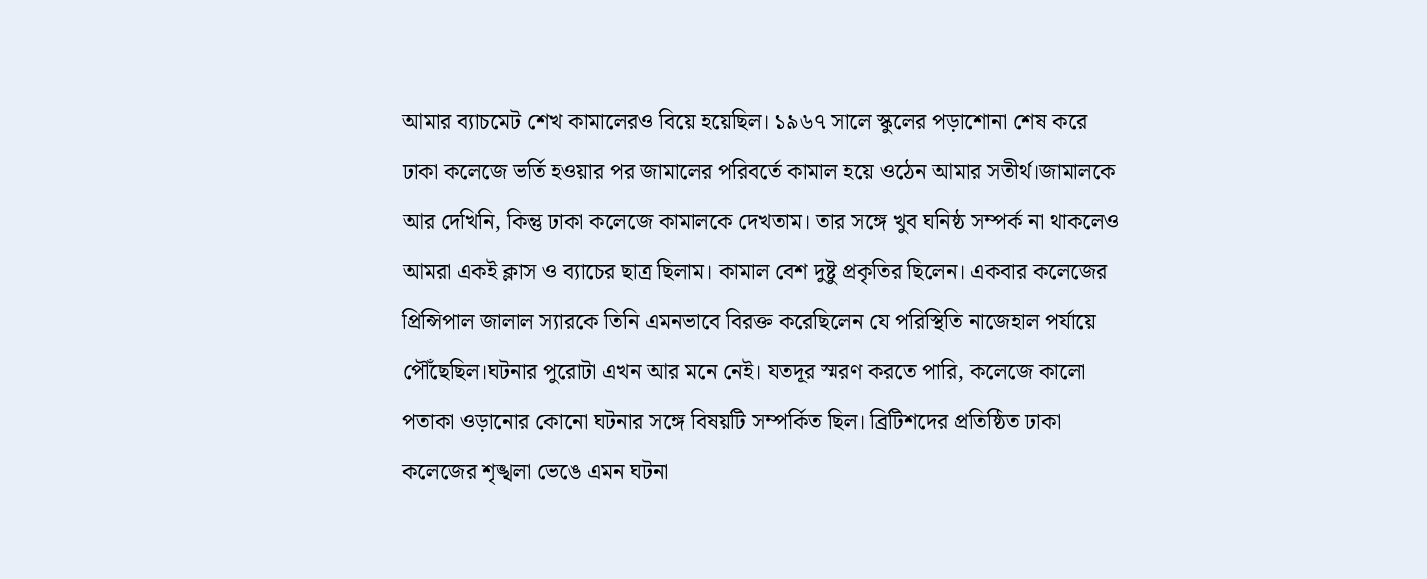আমার ব্যাচমেট শেখ কামালেরও বিয়ে হয়েছিল। ১৯৬৭ সালে স্কুলের পড়াশোনা শেষ করে ঢাকা কলেজে ভর্তি হওয়ার পর জামালের পরিবর্তে কামাল হয়ে ওঠেন আমার সতীর্থ।জামালকে আর দেখিনি, কিন্তু ঢাকা কলেজে কামালকে দেখতাম। তার সঙ্গে খুব ঘনিষ্ঠ সম্পর্ক না থাকলেও আমরা একই ক্লাস ও ব্যাচের ছাত্র ছিলাম। কামাল বেশ দুষ্টু প্রকৃতির ছিলেন। একবার কলেজের প্রিন্সিপাল জালাল স্যারকে তিনি এমনভাবে বিরক্ত করেছিলেন যে পরিস্থিতি নাজেহাল পর্যায়ে পৌঁছেছিল।ঘটনার পুরোটা এখন আর মনে নেই। যতদূর স্মরণ করতে পারি, কলেজে কালো পতাকা ওড়ানোর কোনো ঘটনার সঙ্গে বিষয়টি সম্পর্কিত ছিল। ব্রিটিশদের প্রতিষ্ঠিত ঢাকা কলেজের শৃঙ্খলা ভেঙে এমন ঘটনা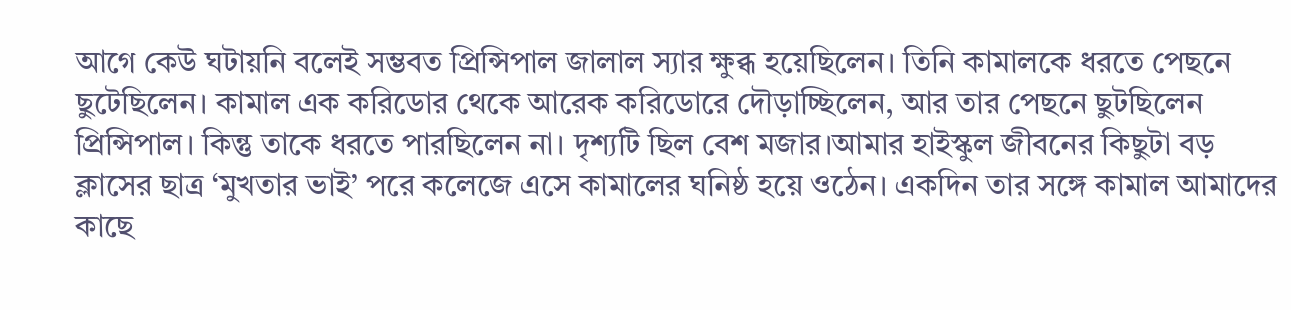আগে কেউ ঘটায়নি বলেই সম্ভবত প্রিন্সিপাল জালাল স্যার ক্ষুব্ধ হয়েছিলেন। তিনি কামালকে ধরতে পেছনে ছুটেছিলেন। কামাল এক করিডোর থেকে আরেক করিডোরে দৌড়াচ্ছিলেন, আর তার পেছনে ছুটছিলেন প্রিন্সিপাল। কিন্তু তাকে ধরতে পারছিলেন না। দৃশ্যটি ছিল বেশ মজার।আমার হাইস্কুল জীবনের কিছুটা বড় ক্লাসের ছাত্র ‘মুখতার ভাই’ পরে কলেজে এসে কামালের ঘনিষ্ঠ হয়ে ওঠেন। একদিন তার সঙ্গে কামাল আমাদের কাছে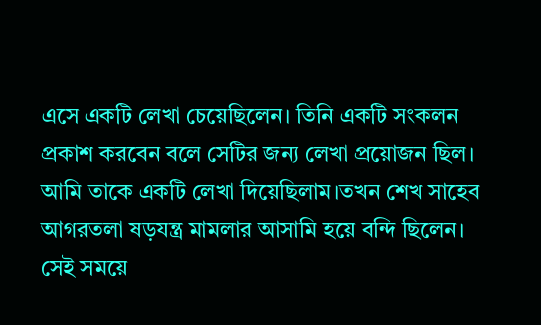এসে একটি লেখা চেয়েছিলেন। তিনি একটি সংকলন প্রকাশ করবেন বলে সেটির জন্য লেখা প্রয়োজন ছিল। আমি তাকে একটি লেখা দিয়েছিলাম।তখন শেখ সাহেব আগরতলা ষড়যন্ত্র মামলার আসামি হয়ে বন্দি ছিলেন। সেই সময়ে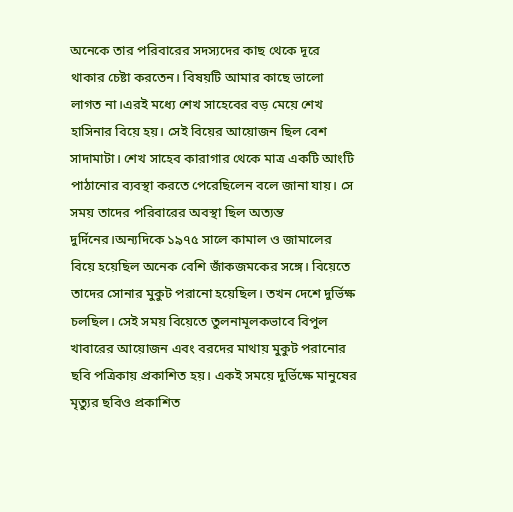অনেকে তার পরিবারের সদস্যদের কাছ থেকে দূরে থাকার চেষ্টা করতেন। বিষয়টি আমার কাছে ভালো লাগত না।এরই মধ্যে শেখ সাহেবের বড় মেয়ে শেখ হাসিনার বিয়ে হয়। সেই বিয়ের আয়োজন ছিল বেশ সাদামাটা। শেখ সাহেব কারাগার থেকে মাত্র একটি আংটি পাঠানোর ব্যবস্থা করতে পেরেছিলেন বলে জানা যায়। সে সময় তাদের পরিবারের অবস্থা ছিল অত্যন্ত দুর্দিনের।অন্যদিকে ১৯৭৫ সালে কামাল ও জামালের বিয়ে হয়েছিল অনেক বেশি জাঁকজমকের সঙ্গে। বিয়েতে তাদের সোনার মুকুট পরানো হয়েছিল। তখন দেশে দুর্ভিক্ষ চলছিল। সেই সময় বিয়েতে তুলনামূলকভাবে বিপুল খাবারের আয়োজন এবং বরদের মাথায় মুকুট পরানোর ছবি পত্রিকায় প্রকাশিত হয়। একই সময়ে দুর্ভিক্ষে মানুষের মৃত্যুর ছবিও প্রকাশিত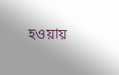হওয়ায়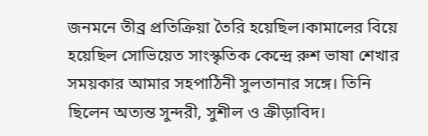জনমনে তীব্র প্রতিক্রিয়া তৈরি হয়েছিল।কামালের বিয়ে হয়েছিল সোভিয়েত সাংস্কৃতিক কেন্দ্রে রুশ ভাষা শেখার সময়কার আমার সহপাঠিনী সুলতানার সঙ্গে। তিনি ছিলেন অত্যন্ত সুন্দরী, সুশীল ও ক্রীড়াবিদ।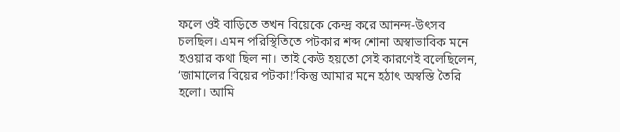ফলে ওই বাড়িতে তখন বিয়েকে কেন্দ্র করে আনন্দ-উৎসব চলছিল। এমন পরিস্থিতিতে পটকার শব্দ শোনা অস্বাভাবিক মনে হওয়ার কথা ছিল না। তাই কেউ হয়তো সেই কারণেই বলেছিলেন, ‘জামালের বিয়ের পটকা!’কিন্তু আমার মনে হঠাৎ অস্বস্তি তৈরি হলো। আমি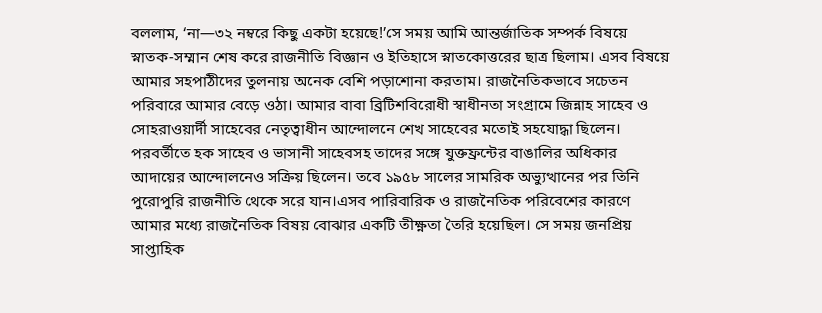বললাম, ‘না—৩২ নম্বরে কিছু একটা হয়েছে!’সে সময় আমি আন্তর্জাতিক সম্পর্ক বিষয়ে স্নাতক-সম্মান শেষ করে রাজনীতি বিজ্ঞান ও ইতিহাসে স্নাতকোত্তরের ছাত্র ছিলাম। এসব বিষয়ে আমার সহপাঠীদের তুলনায় অনেক বেশি পড়াশোনা করতাম। রাজনৈতিকভাবে সচেতন পরিবারে আমার বেড়ে ওঠা। আমার বাবা ব্রিটিশবিরোধী স্বাধীনতা সংগ্রামে জিন্নাহ সাহেব ও সোহরাওয়ার্দী সাহেবের নেতৃত্বাধীন আন্দোলনে শেখ সাহেবের মতোই সহযোদ্ধা ছিলেন। পরবর্তীতে হক সাহেব ও ভাসানী সাহেবসহ তাদের সঙ্গে যুক্তফ্রন্টের বাঙালির অধিকার আদায়ের আন্দোলনেও সক্রিয় ছিলেন। তবে ১৯৫৮ সালের সামরিক অভ্যুত্থানের পর তিনি পুরোপুরি রাজনীতি থেকে সরে যান।এসব পারিবারিক ও রাজনৈতিক পরিবেশের কারণে আমার মধ্যে রাজনৈতিক বিষয় বোঝার একটি তীক্ষ্ণতা তৈরি হয়েছিল। সে সময় জনপ্রিয় সাপ্তাহিক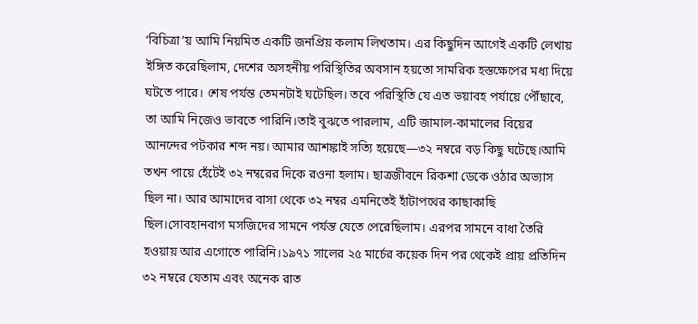‘বিচিত্রা’য় আমি নিয়মিত একটি জনপ্রিয় কলাম লিখতাম। এর কিছুদিন আগেই একটি লেখায় ইঙ্গিত করেছিলাম, দেশের অসহনীয় পরিস্থিতির অবসান হয়তো সামরিক হস্তক্ষেপের মধ্য দিয়ে ঘটতে পারে। শেষ পর্যন্ত তেমনটাই ঘটেছিল। তবে পরিস্থিতি যে এত ভয়াবহ পর্যায়ে পৌঁছাবে, তা আমি নিজেও ভাবতে পারিনি।তাই বুঝতে পারলাম, এটি জামাল-কামালের বিয়ের আনন্দের পটকার শব্দ নয়। আমার আশঙ্কাই সত্যি হয়েছে—৩২ নম্বরে বড় কিছু ঘটেছে।আমি তখন পায়ে হেঁটেই ৩২ নম্বরের দিকে রওনা হলাম। ছাত্রজীবনে রিকশা ডেকে ওঠার অভ্যাস ছিল না। আর আমাদের বাসা থেকে ৩২ নম্বর এমনিতেই হাঁটাপথের কাছাকাছি ছিল।সোবহানবাগ মসজিদের সামনে পর্যন্ত যেতে পেরেছিলাম। এরপর সামনে বাধা তৈরি হওয়ায় আর এগোতে পারিনি।১৯৭১ সালের ২৫ মার্চের কয়েক দিন পর থেকেই প্রায় প্রতিদিন ৩২ নম্বরে যেতাম এবং অনেক রাত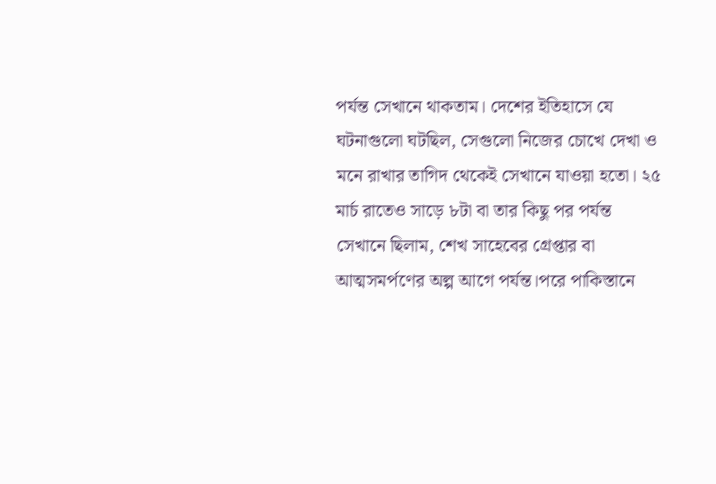পর্যন্ত সেখানে থাকতাম। দেশের ইতিহাসে যে ঘটনাগুলো ঘটছিল, সেগুলো নিজের চোখে দেখা ও মনে রাখার তাগিদ থেকেই সেখানে যাওয়া হতো। ২৫ মার্চ রাতেও সাড়ে ৮টা বা তার কিছু পর পর্যন্ত সেখানে ছিলাম, শেখ সাহেবের গ্রেপ্তার বা আত্মসমর্পণের অল্প আগে পর্যন্ত।পরে পাকিস্তানে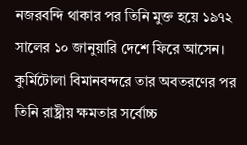নজরবন্দি থাকার পর তিনি মুক্ত হয়ে ১৯৭২ সালের ১০ জানুয়ারি দেশে ফিরে আসেন। কুর্মিটোলা বিমানবন্দরে তার অবতরণের পর তিনি রাষ্ট্রীয় ক্ষমতার সর্বোচ্চ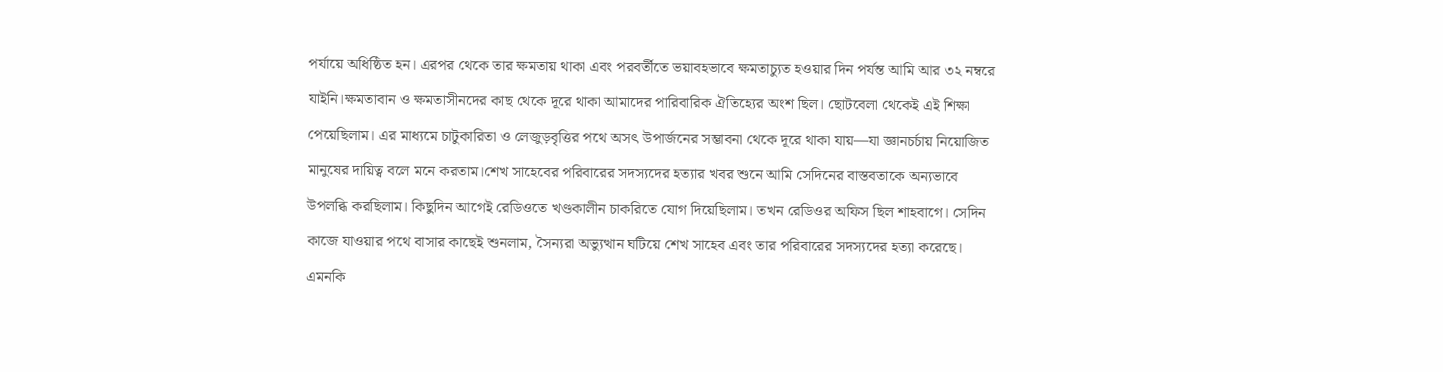পর্যায়ে অধিষ্ঠিত হন। এরপর থেকে তার ক্ষমতায় থাকা এবং পরবর্তীতে ভয়াবহভাবে ক্ষমতাচ্যুত হওয়ার দিন পর্যন্ত আমি আর ৩২ নম্বরে যাইনি।ক্ষমতাবান ও ক্ষমতাসীনদের কাছ থেকে দূরে থাকা আমাদের পারিবারিক ঐতিহ্যের অংশ ছিল। ছোটবেলা থেকেই এই শিক্ষা পেয়েছিলাম। এর মাধ্যমে চাটুকারিতা ও লেজুড়বৃত্তির পথে অসৎ উপার্জনের সম্ভাবনা থেকে দূরে থাকা যায়—যা জ্ঞানচর্চায় নিয়োজিত মানুষের দায়িত্ব বলে মনে করতাম।শেখ সাহেবের পরিবারের সদস্যদের হত্যার খবর শুনে আমি সেদিনের বাস্তবতাকে অন্যভাবে উপলব্ধি করছিলাম। কিছুদিন আগেই রেডিওতে খণ্ডকালীন চাকরিতে যোগ দিয়েছিলাম। তখন রেডিওর অফিস ছিল শাহবাগে। সেদিন কাজে যাওয়ার পথে বাসার কাছেই শুনলাম, সৈন্যরা অভ্যুত্থান ঘটিয়ে শেখ সাহেব এবং তার পরিবারের সদস্যদের হত্যা করেছে। এমনকি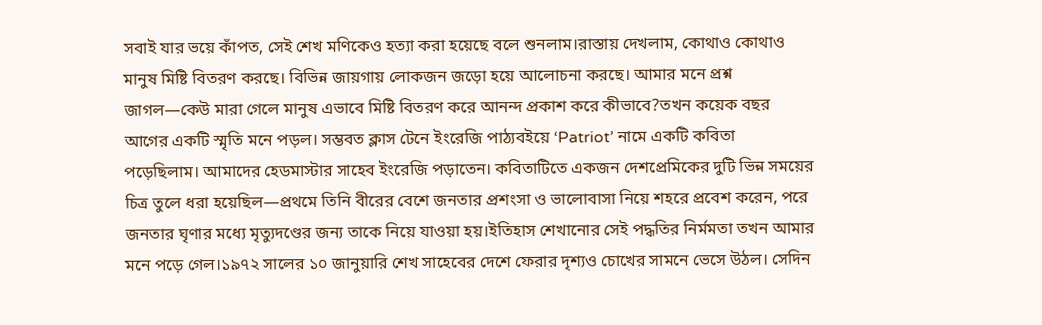সবাই যার ভয়ে কাঁপত, সেই শেখ মণিকেও হত্যা করা হয়েছে বলে শুনলাম।রাস্তায় দেখলাম, কোথাও কোথাও মানুষ মিষ্টি বিতরণ করছে। বিভিন্ন জায়গায় লোকজন জড়ো হয়ে আলোচনা করছে। আমার মনে প্রশ্ন জাগল—কেউ মারা গেলে মানুষ এভাবে মিষ্টি বিতরণ করে আনন্দ প্রকাশ করে কীভাবে?তখন কয়েক বছর আগের একটি স্মৃতি মনে পড়ল। সম্ভবত ক্লাস টেনে ইংরেজি পাঠ্যবইয়ে ‘Patriot’ নামে একটি কবিতা পড়েছিলাম। আমাদের হেডমাস্টার সাহেব ইংরেজি পড়াতেন। কবিতাটিতে একজন দেশপ্রেমিকের দুটি ভিন্ন সময়ের চিত্র তুলে ধরা হয়েছিল—প্রথমে তিনি বীরের বেশে জনতার প্রশংসা ও ভালোবাসা নিয়ে শহরে প্রবেশ করেন, পরে জনতার ঘৃণার মধ্যে মৃত্যুদণ্ডের জন্য তাকে নিয়ে যাওয়া হয়।ইতিহাস শেখানোর সেই পদ্ধতির নির্মমতা তখন আমার মনে পড়ে গেল।১৯৭২ সালের ১০ জানুয়ারি শেখ সাহেবের দেশে ফেরার দৃশ্যও চোখের সামনে ভেসে উঠল। সেদিন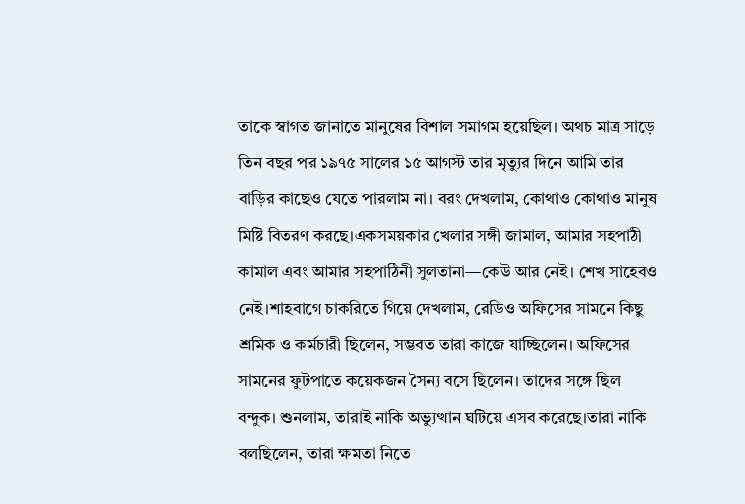তাকে স্বাগত জানাতে মানুষের বিশাল সমাগম হয়েছিল। অথচ মাত্র সাড়ে তিন বছর পর ১৯৭৫ সালের ১৫ আগস্ট তার মৃত্যুর দিনে আমি তার বাড়ির কাছেও যেতে পারলাম না। বরং দেখলাম, কোথাও কোথাও মানুষ মিষ্টি বিতরণ করছে।একসময়কার খেলার সঙ্গী জামাল, আমার সহপাঠী কামাল এবং আমার সহপাঠিনী সুলতানা—কেউ আর নেই। শেখ সাহেবও নেই।শাহবাগে চাকরিতে গিয়ে দেখলাম, রেডিও অফিসের সামনে কিছু শ্রমিক ও কর্মচারী ছিলেন, সম্ভবত তারা কাজে যাচ্ছিলেন। অফিসের সামনের ফুটপাতে কয়েকজন সৈন্য বসে ছিলেন। তাদের সঙ্গে ছিল বন্দুক। শুনলাম, তারাই নাকি অভ্যুত্থান ঘটিয়ে এসব করেছে।তারা নাকি বলছিলেন, তারা ক্ষমতা নিতে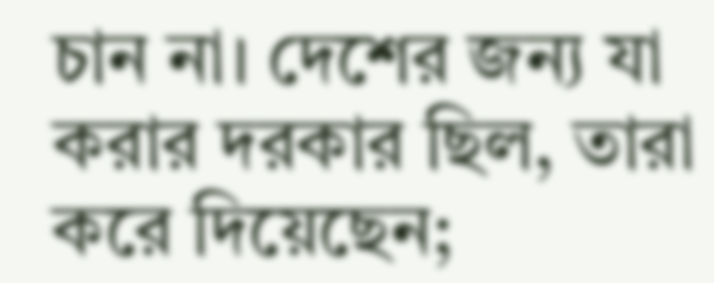চান না। দেশের জন্য যা করার দরকার ছিল, তারা করে দিয়েছেন;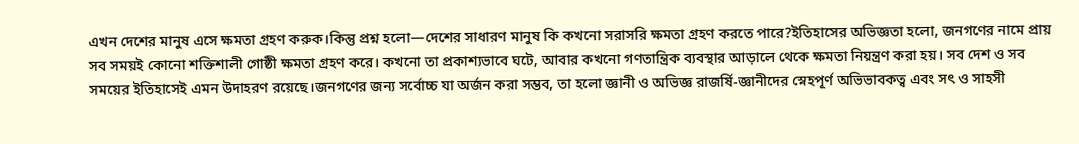এখন দেশের মানুষ এসে ক্ষমতা গ্রহণ করুক।কিন্তু প্রশ্ন হলো—দেশের সাধারণ মানুষ কি কখনো সরাসরি ক্ষমতা গ্রহণ করতে পারে?ইতিহাসের অভিজ্ঞতা হলো, জনগণের নামে প্রায় সব সময়ই কোনো শক্তিশালী গোষ্ঠী ক্ষমতা গ্রহণ করে। কখনো তা প্রকাশ্যভাবে ঘটে, আবার কখনো গণতান্ত্রিক ব্যবস্থার আড়ালে থেকে ক্ষমতা নিয়ন্ত্রণ করা হয়। সব দেশ ও সব সময়ের ইতিহাসেই এমন উদাহরণ রয়েছে।জনগণের জন্য সর্বোচ্চ যা অর্জন করা সম্ভব, তা হলো জ্ঞানী ও অভিজ্ঞ রাজর্ষি-জ্ঞানীদের স্নেহপূর্ণ অভিভাবকত্ব এবং সৎ ও সাহসী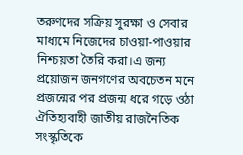তরুণদের সক্রিয় সুরক্ষা ও সেবার মাধ্যমে নিজেদের চাওয়া-পাওয়ার নিশ্চয়তা তৈরি করা।এ জন্য প্রয়োজন জনগণের অবচেতন মনে প্রজন্মের পর প্রজন্ম ধরে গড়ে ওঠা ঐতিহ্যবাহী জাতীয় রাজনৈতিক সংস্কৃতিকে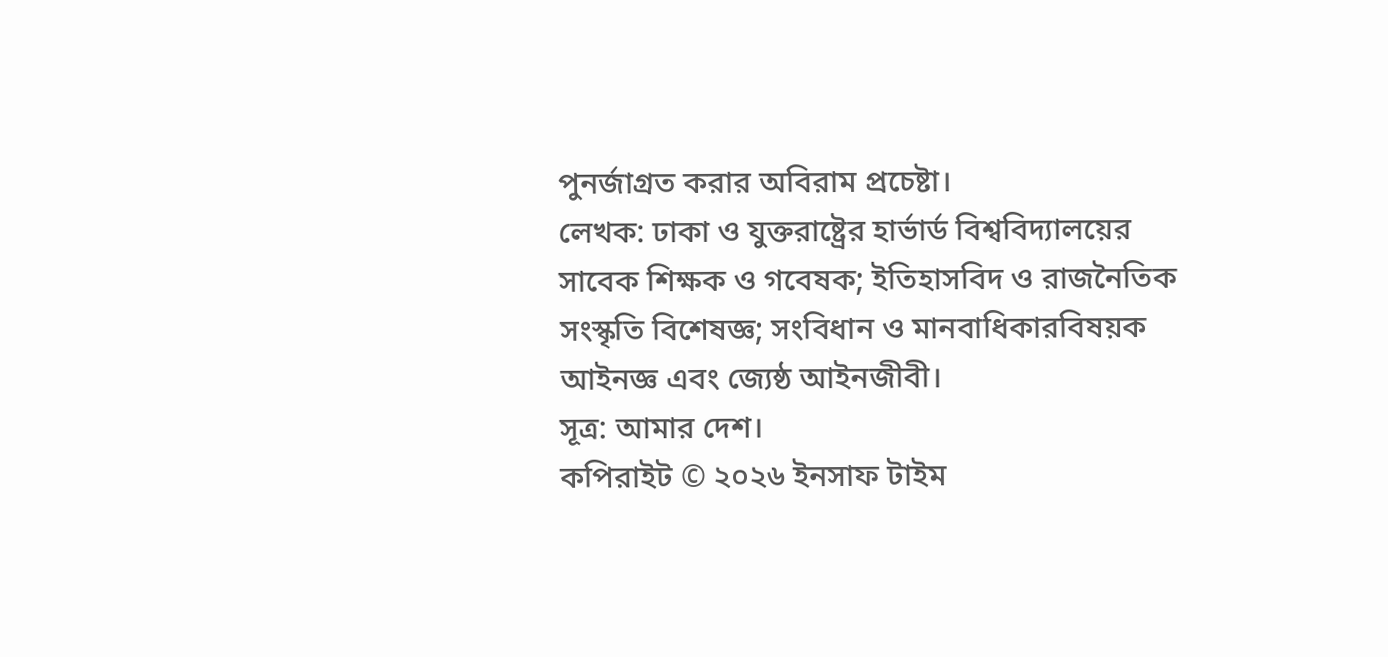পুনর্জাগ্রত করার অবিরাম প্রচেষ্টা।
লেখক: ঢাকা ও যুক্তরাষ্ট্রের হার্ভার্ড বিশ্ববিদ্যালয়ের সাবেক শিক্ষক ও গবেষক; ইতিহাসবিদ ও রাজনৈতিক সংস্কৃতি বিশেষজ্ঞ; সংবিধান ও মানবাধিকারবিষয়ক আইনজ্ঞ এবং জ্যেষ্ঠ আইনজীবী।
সূত্র: আমার দেশ।
কপিরাইট © ২০২৬ ইনসাফ টাইম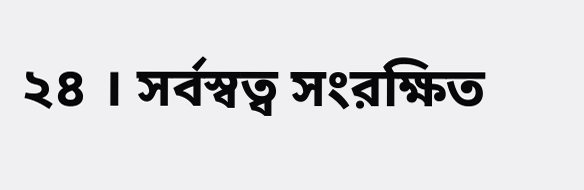২৪ । সর্বস্বত্ব সংরক্ষিত